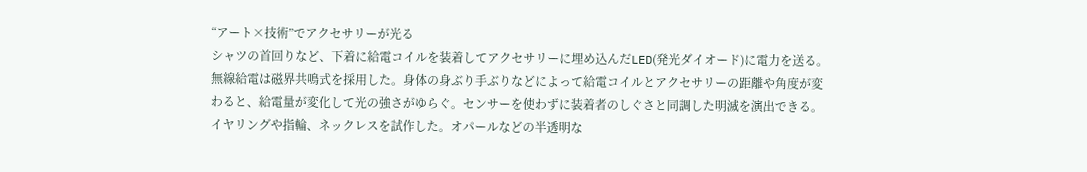“アート×技術”でアクセサリーが光る
シャツの首回りなど、下着に給電コイルを装着してアクセサリーに埋め込んだLED(発光ダイオード)に電力を送る。無線給電は磁界共鳴式を採用した。身体の身ぶり手ぶりなどによって給電コイルとアクセサリーの距離や角度が変わると、給電量が変化して光の強さがゆらぐ。センサーを使わずに装着者のしぐさと同調した明滅を演出できる。
イヤリングや指輪、ネックレスを試作した。オパールなどの半透明な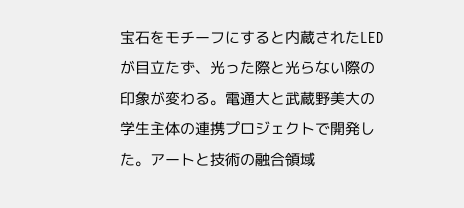宝石をモチーフにすると内蔵されたLEDが目立たず、光った際と光らない際の印象が変わる。電通大と武蔵野美大の学生主体の連携プロジェクトで開発した。アートと技術の融合領域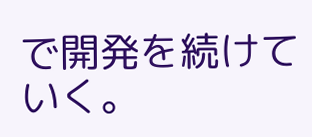で開発を続けていく。